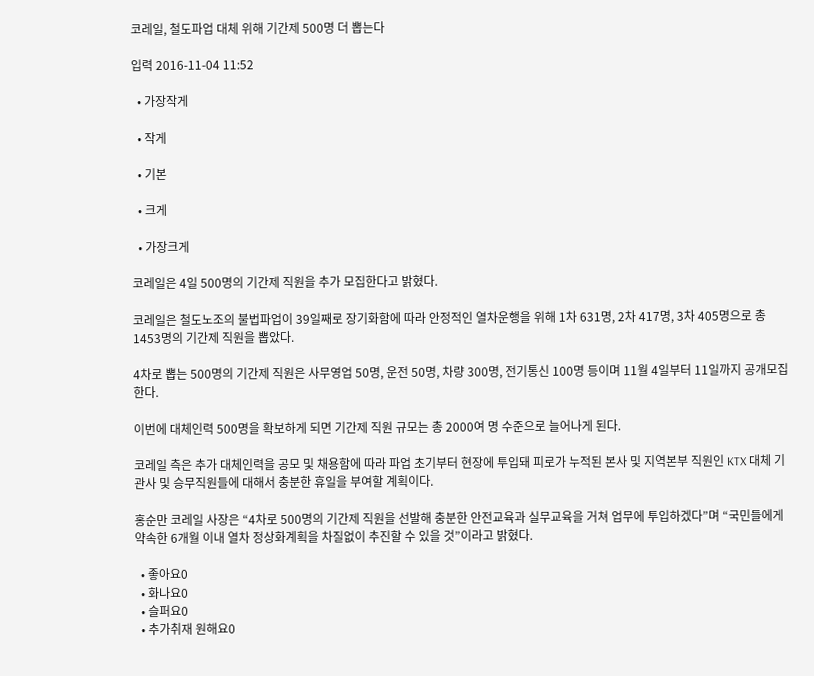코레일, 철도파업 대체 위해 기간제 500명 더 뽑는다

입력 2016-11-04 11:52

  • 가장작게

  • 작게

  • 기본

  • 크게

  • 가장크게

코레일은 4일 500명의 기간제 직원을 추가 모집한다고 밝혔다.

코레일은 철도노조의 불법파업이 39일째로 장기화함에 따라 안정적인 열차운행을 위해 1차 631명, 2차 417명, 3차 405명으로 총 1453명의 기간제 직원을 뽑았다.

4차로 뽑는 500명의 기간제 직원은 사무영업 50명, 운전 50명, 차량 300명, 전기통신 100명 등이며 11월 4일부터 11일까지 공개모집한다.

이번에 대체인력 500명을 확보하게 되면 기간제 직원 규모는 총 2000여 명 수준으로 늘어나게 된다.

코레일 측은 추가 대체인력을 공모 및 채용함에 따라 파업 초기부터 현장에 투입돼 피로가 누적된 본사 및 지역본부 직원인 KTX 대체 기관사 및 승무직원들에 대해서 충분한 휴일을 부여할 계획이다.

홍순만 코레일 사장은 “4차로 500명의 기간제 직원을 선발해 충분한 안전교육과 실무교육을 거쳐 업무에 투입하겠다”며 “국민들에게 약속한 6개월 이내 열차 정상화계획을 차질없이 추진할 수 있을 것”이라고 밝혔다.

  • 좋아요0
  • 화나요0
  • 슬퍼요0
  • 추가취재 원해요0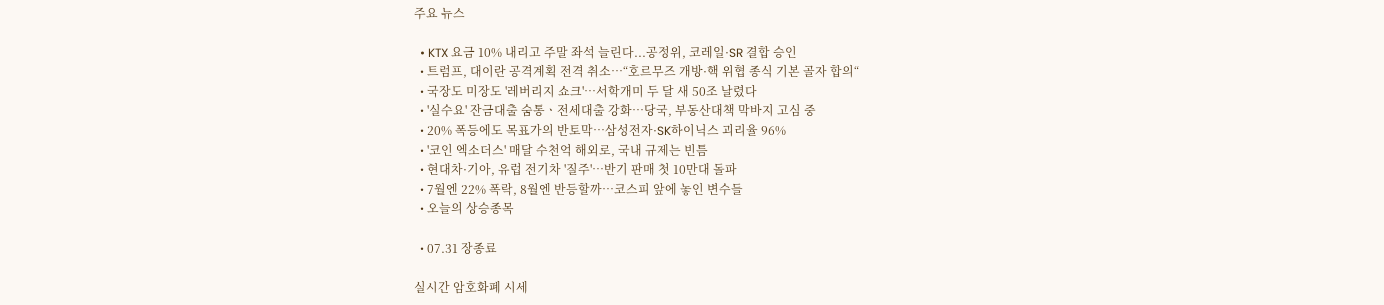주요 뉴스

  • KTX 요금 10% 내리고 주말 좌석 늘린다...공정위, 코레일·SR 결합 승인
  • 트럼프, 대이란 공격계획 전격 취소…“호르무즈 개방·핵 위협 종식 기본 골자 합의“
  • 국장도 미장도 '레버리지 쇼크'⋯서학개미 두 달 새 50조 날렸다
  • '실수요' 잔금대출 숨통ㆍ전세대출 강화⋯당국, 부동산대책 막바지 고심 중
  • 20% 폭등에도 목표가의 반토막…삼성전자·SK하이닉스 괴리율 96%
  • '코인 엑소더스' 매달 수천억 해외로, 국내 규제는 빈틈
  • 현대차·기아, 유럽 전기차 '질주'⋯반기 판매 첫 10만대 돌파
  • 7월엔 22% 폭락, 8월엔 반등할까…코스피 앞에 놓인 변수들
  • 오늘의 상승종목

  • 07.31 장종료

실시간 암호화폐 시세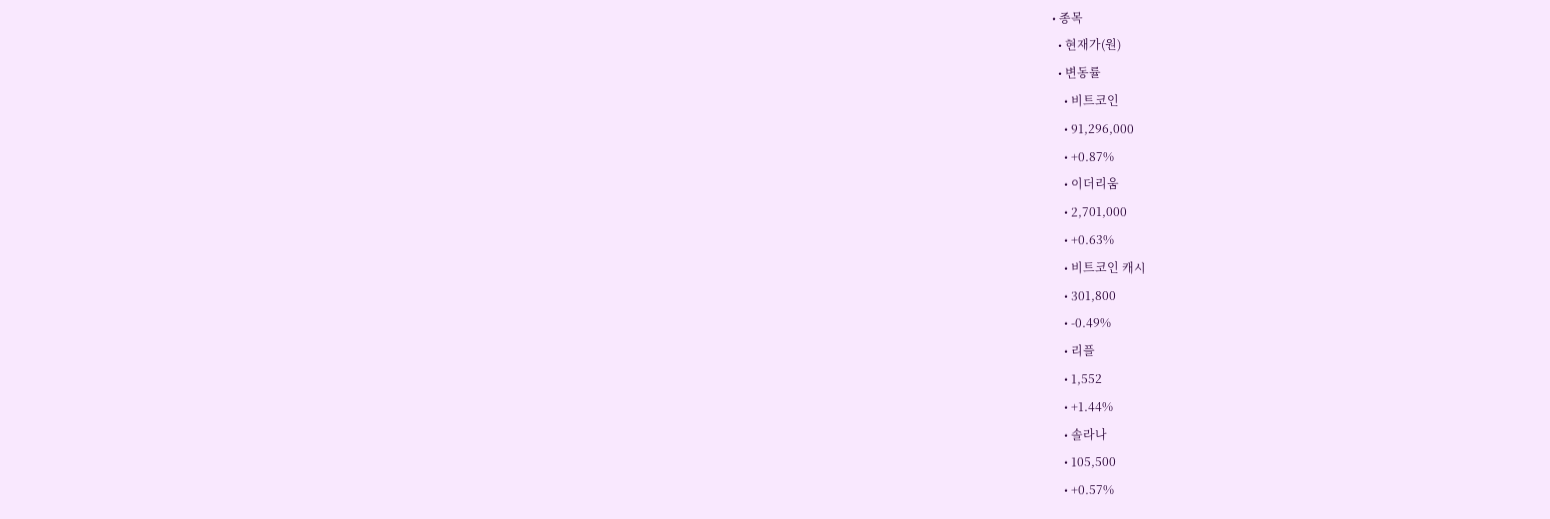• 종목
  • 현재가(원)
  • 변동률
    • 비트코인
    • 91,296,000
    • +0.87%
    • 이더리움
    • 2,701,000
    • +0.63%
    • 비트코인 캐시
    • 301,800
    • -0.49%
    • 리플
    • 1,552
    • +1.44%
    • 솔라나
    • 105,500
    • +0.57%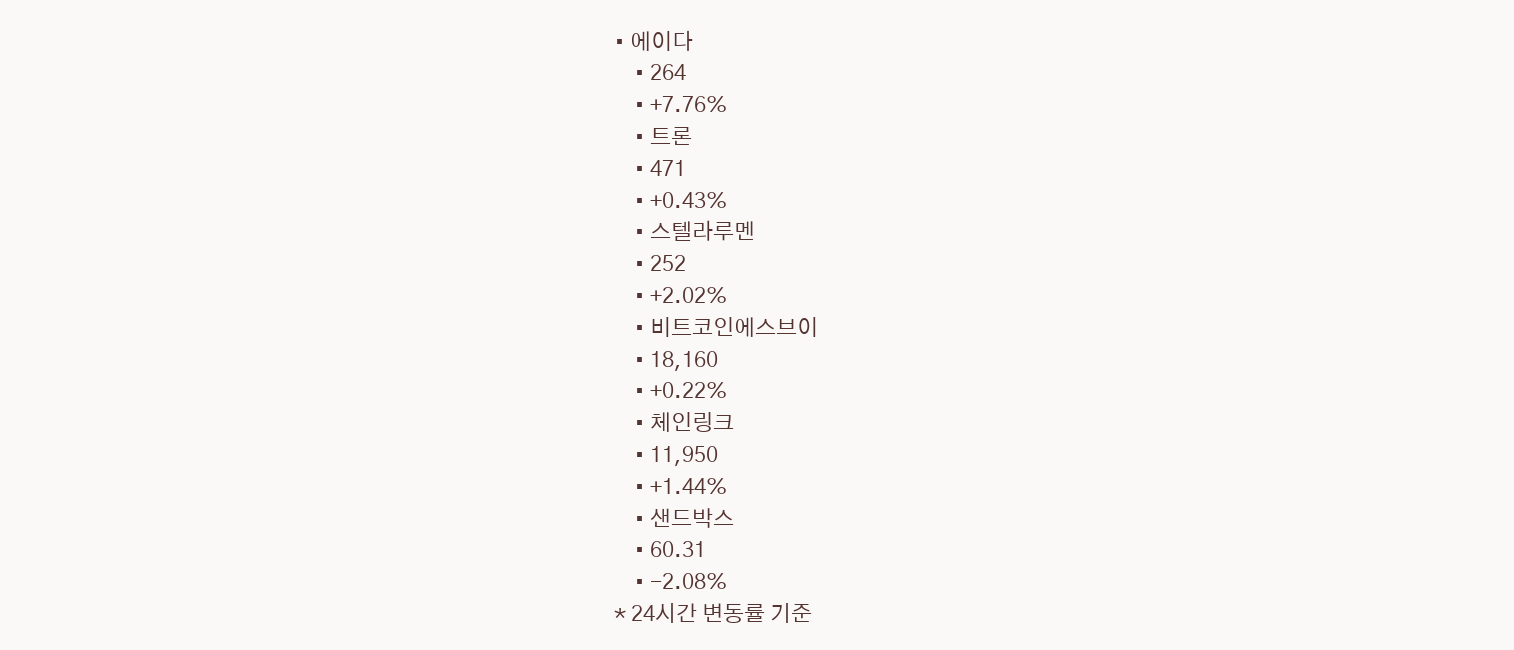• 에이다
    • 264
    • +7.76%
    • 트론
    • 471
    • +0.43%
    • 스텔라루멘
    • 252
    • +2.02%
    • 비트코인에스브이
    • 18,160
    • +0.22%
    • 체인링크
    • 11,950
    • +1.44%
    • 샌드박스
    • 60.31
    • -2.08%
* 24시간 변동률 기준